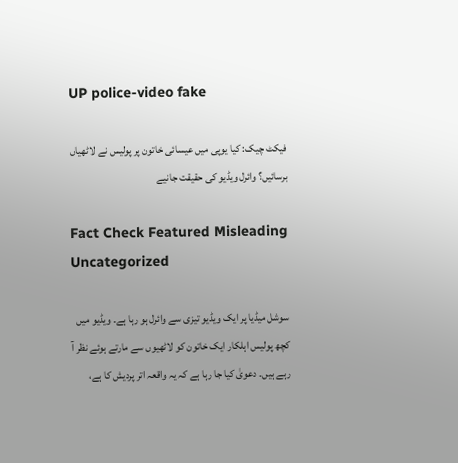UP police-video fake

فیکٹ چیک: کیا یوپی میں عیسائی خاتون پر پولیس نے لاٹھیاں برسائیں؟ وائرل ویڈیو کی حقیقت جانیے

Fact Check Featured Misleading Uncategorized

سوشل میڈیا پر ایک ویڈیو تیزی سے وائرل ہو رہا ہے۔ ویڈیو میں کچھ پولیس اہلکار ایک خاتون کو لاٹھیوں سے مارتے ہوئے نظر آ رہے ہیں۔ دعویٰ کیا جا رہا ہے کہ یہ واقعہ اتر پردیش کا ہے،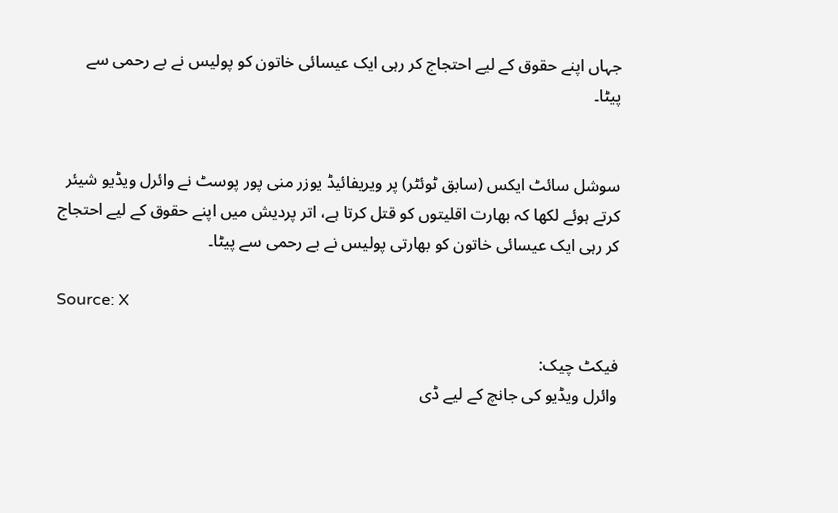جہاں اپنے حقوق کے لیے احتجاج کر رہی ایک عیسائی خاتون کو پولیس نے بے رحمی سے پیٹا۔


سوشل سائٹ ایکس (سابق ٹوئٹر) پر ویریفائیڈ یوزر منی پور پوسٹ نے وائرل ویڈیو شیئر کرتے ہوئے لکھا کہ بھارت اقلیتوں کو قتل کرتا ہے، اتر پردیش میں اپنے حقوق کے لیے احتجاج کر رہی ایک عیسائی خاتون کو بھارتی پولیس نے بے رحمی سے پیٹا۔

Source: X

فیکٹ چیک:
وائرل ویڈیو کی جانچ کے لیے ڈی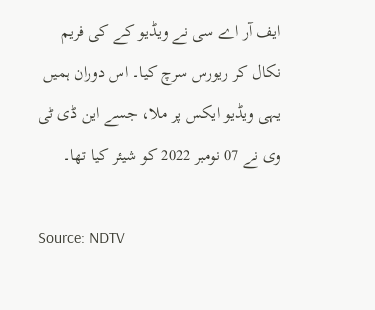ایف آر اے سی نے ویڈیو کے کی فریم نکال کر ریورس سرچ کیا۔ اس دوران ہمیں یہی ویڈیو ایکس پر ملا، جسے این ڈی ٹی وی نے 07 نومبر 2022 کو شیئر کیا تھا۔

Source: NDTV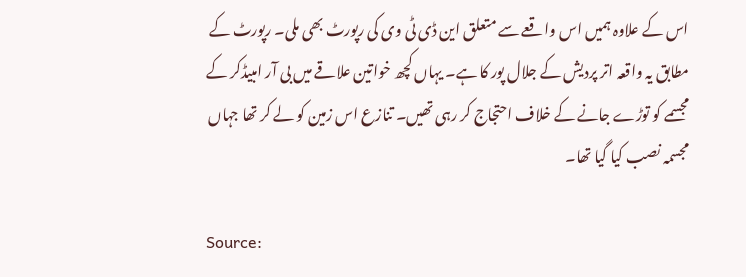اس کے علاوہ ہمیں اس واقعے سے متعلق این ڈی ٹی وی کی رپورٹ بھی ملی۔ رپورٹ کے مطابق یہ واقعہ اتر پردیش کے جلال پور کا ہے۔ یہاں کچھ خواتین علاقے میں بی آر امبیڈکر کے مجسمے کو توڑے جانے کے خلاف احتجاج کر رہی تھیں۔ تنازع اس زمین کو لے کر تھا جہاں مجسمہ نصب کیا گیا تھا۔

Source: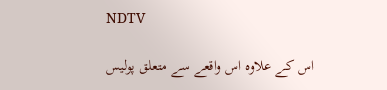NDTV

اس کے علاوہ اس واقعے سے متعلق پولیس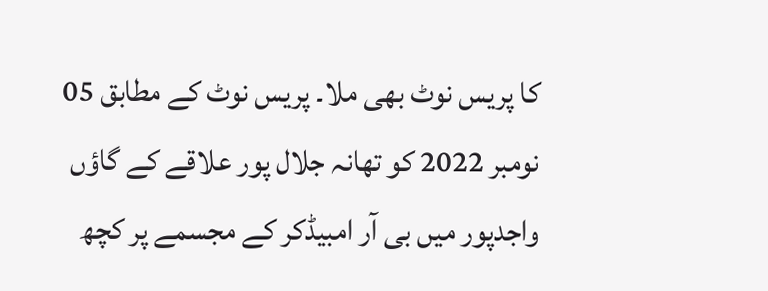کا پریس نوٹ بھی ملا۔ پریس نوٹ کے مطابق 05 نومبر 2022 کو تھانہ جلال پور علاقے کے گاؤں واجدپور میں بی آر امبیڈکر کے مجسمے پر کچھ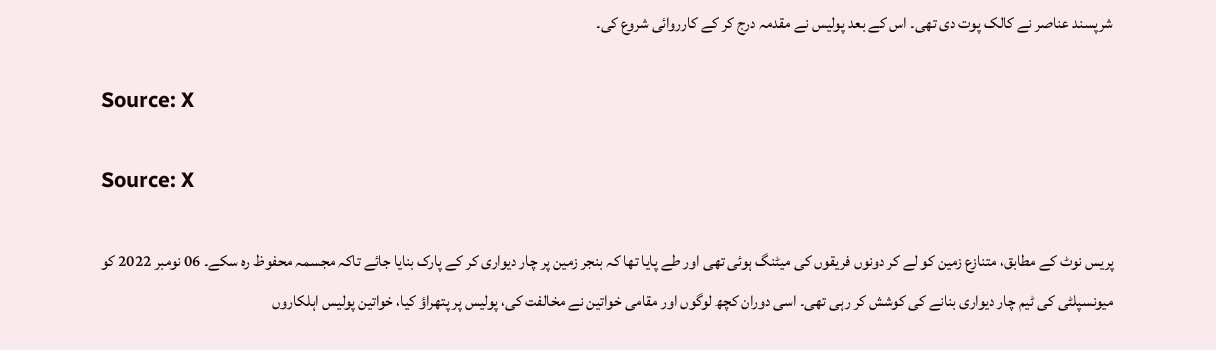شرپسند عناصر نے کالک پوت دی تھی۔ اس کے بعد پولیس نے مقدمہ درج کر کے کارروائی شروع کی۔

Source: X

Source: X

پریس نوٹ کے مطابق، متنازع زمین کو لے کر دونوں فریقوں کی میٹنگ ہوئی تھی اور طے پایا تھا کہ بنجر زمین پر چار دیواری کر کے پارک بنایا جائے تاکہ مجسمہ محفوظ رہ سکے۔ 06 نومبر 2022 کو میونسپلٹی کی ٹیم چار دیواری بنانے کی کوشش کر رہی تھی۔ اسی دوران کچھ لوگوں اور مقامی خواتین نے مخالفت کی، پولیس پر پتھراؤ کیا، خواتین پولیس اہلکاروں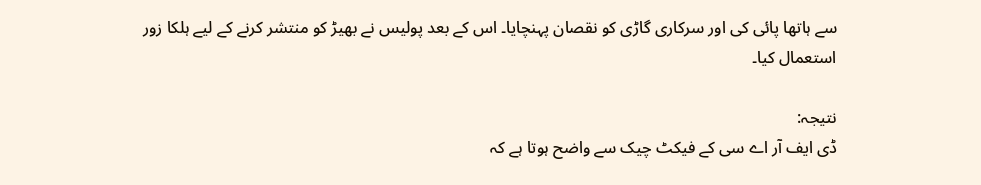سے ہاتھا پائی کی اور سرکاری گاڑی کو نقصان پہنچایا۔ اس کے بعد پولیس نے بھیڑ کو منتشر کرنے کے لیے ہلکا زور استعمال کیا۔

نتیجہ:
ڈی ایف آر اے سی کے فیکٹ چیک سے واضح ہوتا ہے کہ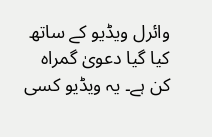وائرل ویڈیو کے ساتھ کیا گیا دعویٰ گمراہ کن ہے۔ یہ ویڈیو کسی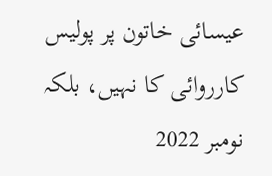عیسائی خاتون پر پولیس کارروائی کا نہیں، بلکہ نومبر 2022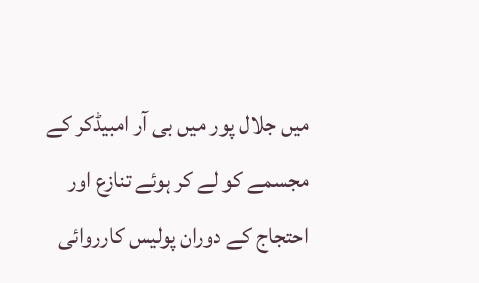میں جلال پور میں بی آر امبیڈکر کے مجسمے کو لے کر ہوئے تنازع اور احتجاج کے دوران پولیس کارروائی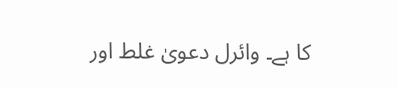کا ہے۔ وائرل دعویٰ غلط اور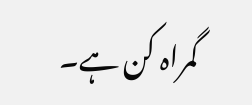گمراہ کن ہے۔